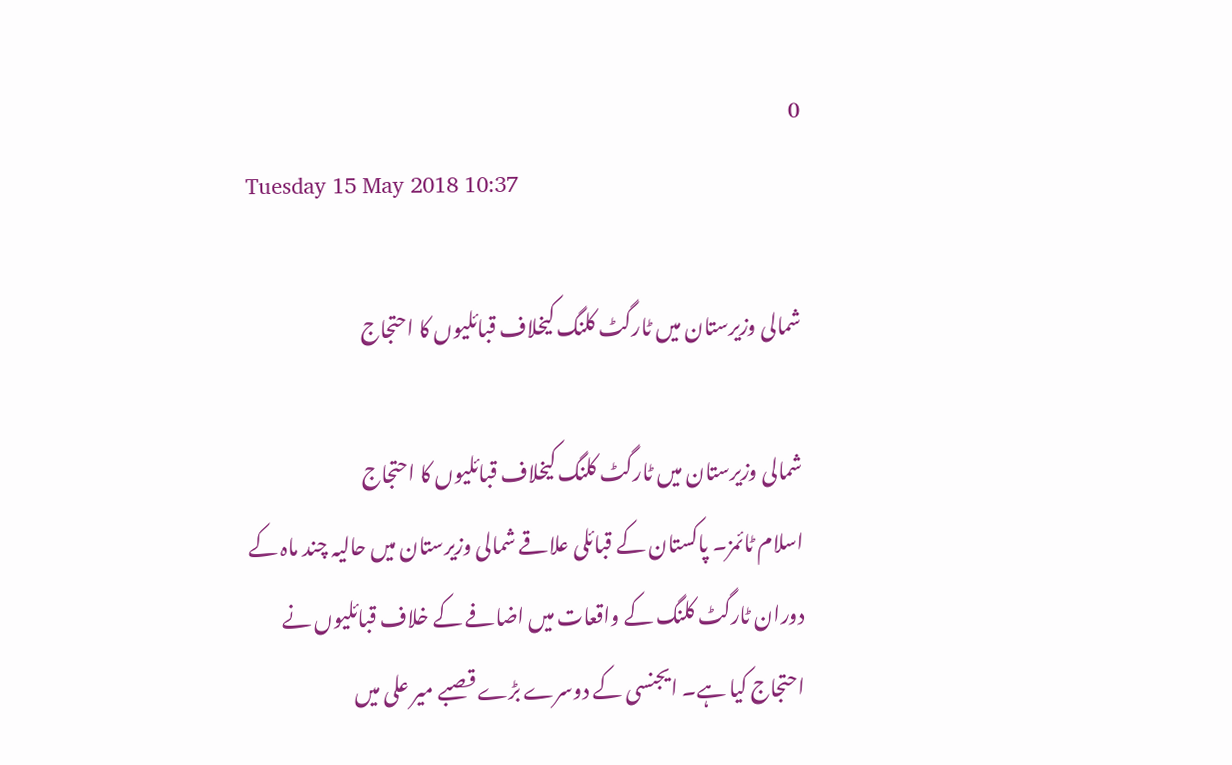0
Tuesday 15 May 2018 10:37

شمالی وزیرستان میں ٹارگٹ کلنگ کیخلاف قبائلیوں کا احتجاج

شمالی وزیرستان میں ٹارگٹ کلنگ کیخلاف قبائلیوں کا احتجاج
اسلام ٹائمز۔ پاکستان کے قبائلی علاقے شمالی وزیرستان میں حالیہ چند ماہ کے دوران ٹارگٹ کلنگ کے واقعات میں اضافے کے خلاف قبائلیوں نے احتجاج کیا ہے۔ ایجنسی کے دوسرے بڑے قصبے میر علی میں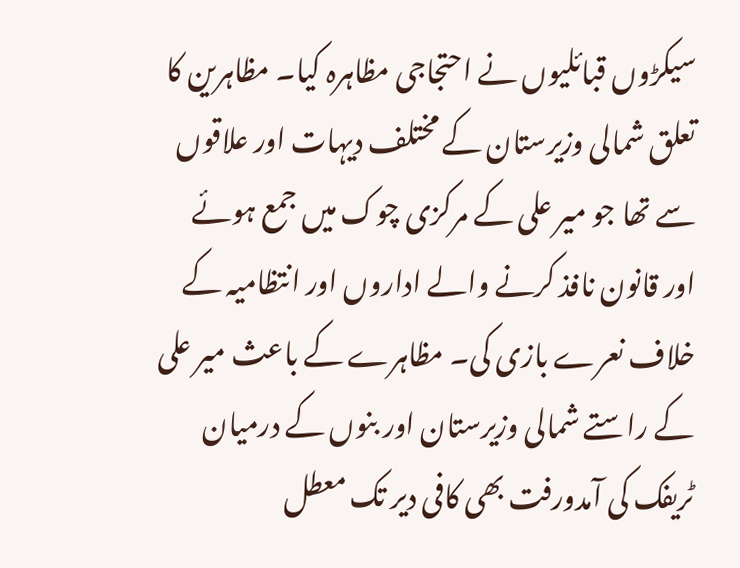سیکڑوں قبائلیوں نے احتجاجی مظاہرہ کیا۔ مظاہرین کا تعلق شمالی وزیرستان کے مختلف دیہات اور علاقوں سے تھا جو میر علی کے مرکزی چوک میں جمع ہوئے اور قانون نافذ کرنے والے اداروں اور انتظامیہ کے خلاف نعرے بازی کی۔ مظاہرے کے باعث میر علی کے راستے شمالی وزیرستان اور بنوں کے درمیان ٹریفک کی آمدورفت بھی کافی دیر تک معطل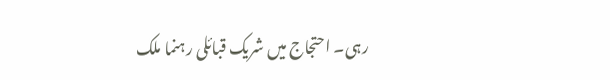رہی۔ احتجاج میں شریک قبائلی رہنما ملک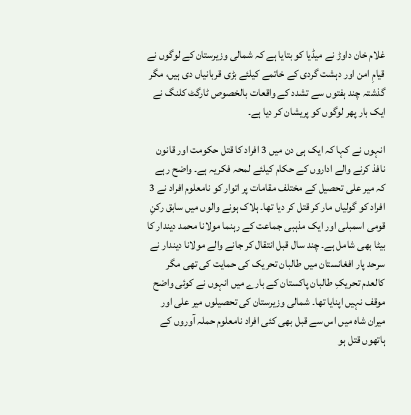غلام خان داوڑ نے میڈیا کو بتایا ہے کہ شمالی وزیرستان کے لوگوں نے قیامِ امن اور دہشت گردی کے خاتمے کیلئے بڑی قربانیاں دی ہیں، مگر گذشتہ چند ہفتوں سے تشدد کے واقعات بالخصوص ٹارگٹ کلنگ نے ایک بار پھر لوگوں کو پریشان کر دیا ہے۔

انہوں نے کہا کہ ایک ہی دن میں 3 افراد کا قتل حکومت اور قانون نافذ کرنے والے اداروں کے حکام کیلئے لمحہ فکریہ ہے۔ واضح رہے کہ میر علی تحصیل کے مختلف مقامات پر اتوار کو نامعلوم افراد نے 3 افراد کو گولیاں مار کر قتل کر دیا تھا۔ ہلاک ہونے والوں میں سابق رکنِ قومی اسمبلی اور ایک مذہبی جماعت کے رہنما مولانا محمد دیندار کا بیٹا بھی شامل ہے۔ چند سال قبل انتقال کر جانے والے مولانا دیندار نے سرحد پار افغانستان میں طالبان تحریک کی حمایت کی تھی مگر کالعدم تحریکِ طالبان پاکستان کے بارے میں انہوں نے کوئی واضح موقف نہیں اپنایا تھا۔ شمالی وزیرستان کی تحصیلوں میر علی اور میران شاہ میں اس سے قبل بھی کئی افراد نامعلوم حملہ آوروں کے ہاتھوں قتل ہو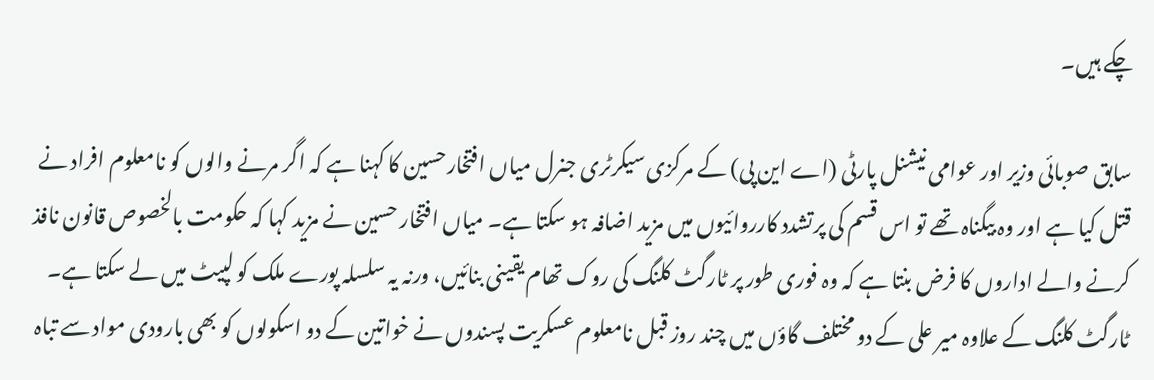چکے ہیں۔

سابق صوبائی وزیر اور عوامی نیشنل پارٹی (اے این پی) کے مرکزی سیکرٹری جنرل میاں افتخارحسین کا کہنا ہے کہ اگر مرنے والوں کو نامعلوم افراد نے قتل کیا ہے اور وہ بیگناہ تھے تو اس قسم کی پرتشدد کارروائیوں میں مزید اضافہ ہو سکتا ہے۔ میاں افتخار حسین نے مزید کہا کہ حکومت بالخصوص قانون نافذ کرنے والے اداروں کا فرض بنتا ہے کہ وہ فوری طور پر ٹارگٹ کلنگ کی روک تھام یقینی بنائیں، ورنہ یہ سلسلہ پورے ملک کو لپیٹ میں لے سکتا ہے۔ ٹارگٹ کلنگ کے علاوہ میر علی کے دو مختلف گاؤں میں چند روز قبل نامعلوم عسکریت پسندوں نے خواتین کے دو اسکولوں کو بھی بارودی مواد سے تباہ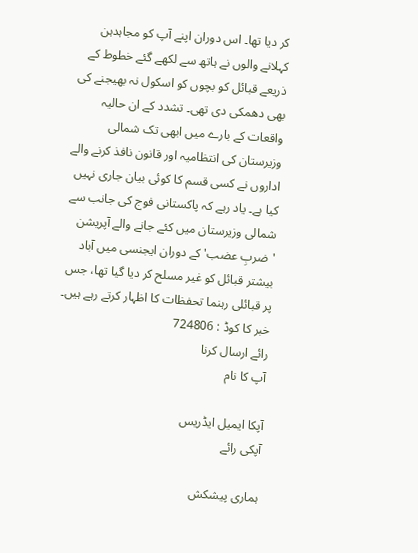کر دیا تھا۔ اس دوران اپنے آپ کو مجاہدہن کہلانے والوں نے ہاتھ سے لکھے گئے خطوط کے ذریعے قبائل کو بچوں کو اسکول نہ بھیجنے کی بھی دھمکی دی تھی۔ تشدد کے ان حالیہ واقعات کے بارے میں ابھی تک شمالی وزیرستان کی انتظامیہ اور قانون نافذ کرنے والے اداروں نے کسی قسم کا کوئی بیان جاری نہیں کیا ہے۔ یاد رہے کہ پاکستانی فوج کی جانب سے شمالی وزیرستان میں کئے جانے والے آپریشن 'ضربِ عضب' کے دوران ایجنسی میں آباد بیشتر قبائل کو غیر مسلح کر دیا گیا تھا، جس پر قبائلی رہنما تحفظات کا اظہار کرتے رہے ہیں۔
خبر کا کوڈ : 724806
رائے ارسال کرنا
آپ کا نام

آپکا ایمیل ایڈریس
آپکی رائے

ہماری پیشکش